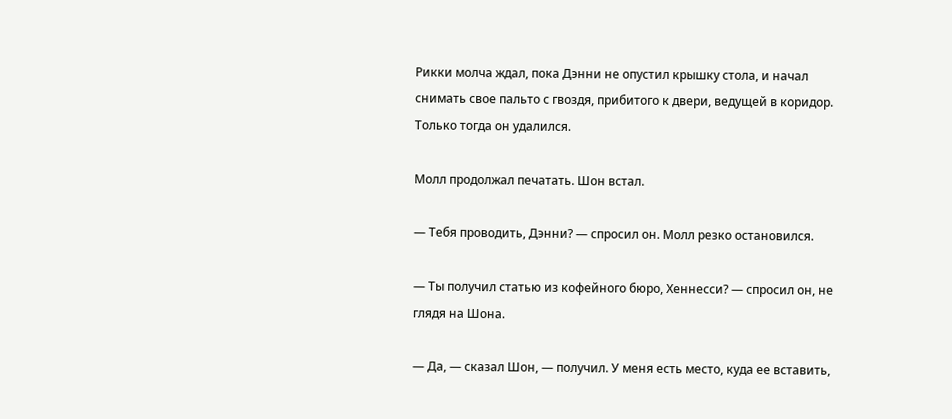Рикки молча ждал, пока Дэнни не опустил крышку стола, и начал снимать свое пальто с гвоздя, прибитого к двери, ведущей в коридор. Только тогда он удалился.

Молл продолжал печатать. Шон встал.

— Тебя проводить, Дэнни? — спросил он. Молл резко остановился.

— Ты получил статью из кофейного бюро, Хеннесси? — спросил он, не глядя на Шона.

— Да, — сказал Шон, — получил. У меня есть место, куда ее вставить,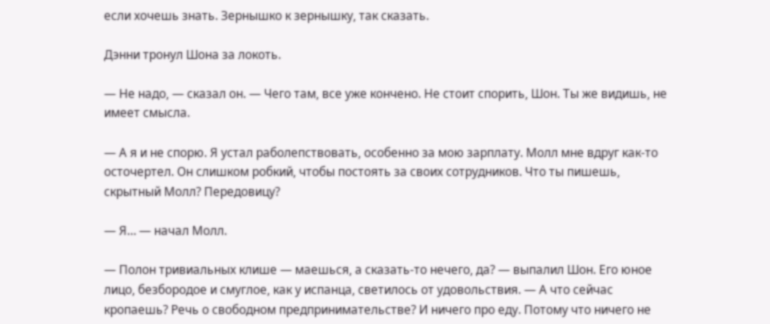если хочешь знать. Зернышко к зернышку, так сказать.

Дэнни тронул Шона за локоть.

— Не надо, — сказал он. — Чего там, все уже кончено. Не стоит спорить, Шон. Ты же видишь, не имеет смысла.

— А я и не спорю. Я устал раболепствовать, особенно за мою зарплату. Молл мне вдруг как-то осточертел. Он слишком робкий, чтобы постоять за своих сотрудников. Что ты пишешь, скрытный Молл? Передовицу?

— Я… — начал Молл.

— Полон тривиальных клише — маешься, а сказать-то нечего, да? — выпалил Шон. Его юное лицо, безбородое и смуглое, как у испанца, светилось от удовольствия. — А что сейчас кропаешь? Речь о свободном предпринимательстве? И ничего про еду. Потому что ничего не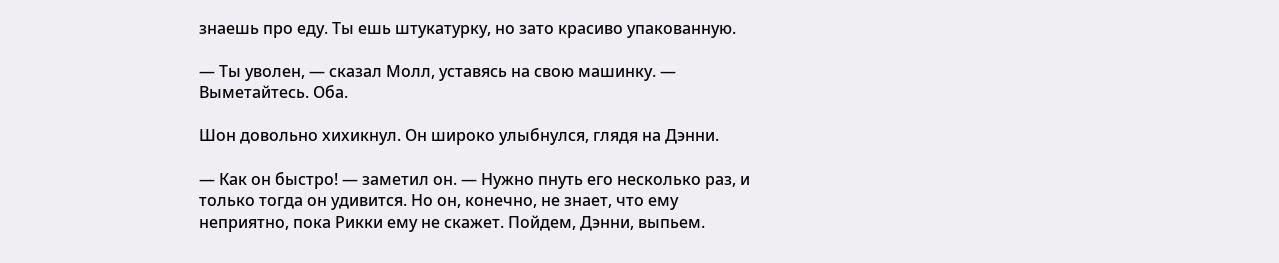знаешь про еду. Ты ешь штукатурку, но зато красиво упакованную.

— Ты уволен, — сказал Молл, уставясь на свою машинку. — Выметайтесь. Оба.

Шон довольно хихикнул. Он широко улыбнулся, глядя на Дэнни.

— Как он быстро! — заметил он. — Нужно пнуть его несколько раз, и только тогда он удивится. Но он, конечно, не знает, что ему неприятно, пока Рикки ему не скажет. Пойдем, Дэнни, выпьем.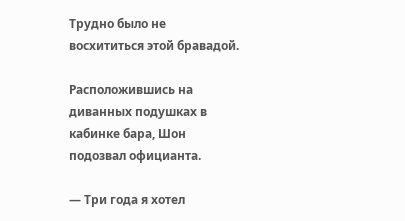Трудно было не восхититься этой бравадой.

Расположившись на диванных подушках в кабинке бара, Шон подозвал официанта.

— Три года я хотел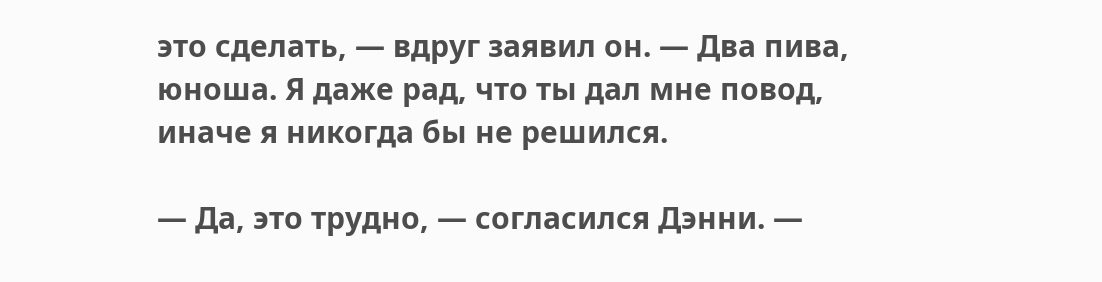это сделать, — вдруг заявил он. — Два пива, юноша. Я даже рад, что ты дал мне повод, иначе я никогда бы не решился.

— Да, это трудно, — согласился Дэнни. —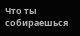Что ты собираешься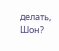делать, Шон?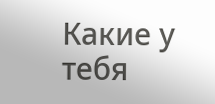Какие у тебя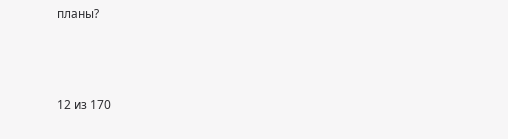планы?



12 из 170